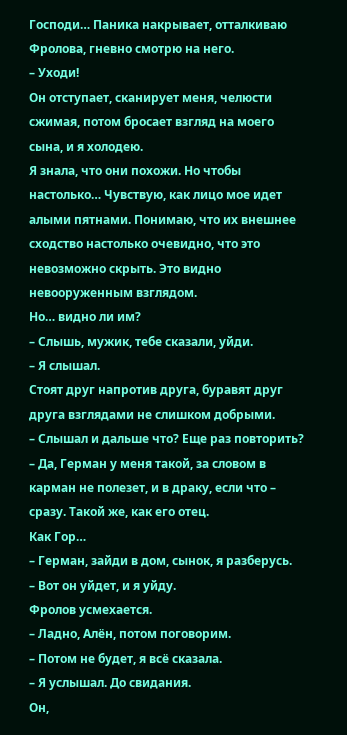Господи… Паника накрывает, отталкиваю Фролова, гневно смотрю на него.
– Уходи!
Он отступает, сканирует меня, челюсти сжимая, потом бросает взгляд на моего сына, и я холодею.
Я знала, что они похожи. Но чтобы настолько… Чувствую, как лицо мое идет алыми пятнами. Понимаю, что их внешнее сходство настолько очевидно, что это невозможно скрыть. Это видно невооруженным взглядом.
Но… видно ли им?
– Слышь, мужик, тебе сказали, уйди.
– Я слышал.
Стоят друг напротив друга, буравят друг друга взглядами не слишком добрыми.
– Слышал и дальше что? Еще раз повторить? – Да, Герман у меня такой, за словом в карман не полезет, и в драку, если что – сразу. Такой же, как его отец.
Как Гор…
– Герман, зайди в дом, сынок, я разберусь.
– Вот он уйдет, и я уйду.
Фролов усмехается.
– Ладно, Алён, потом поговорим.
– Потом не будет, я всё сказала.
– Я услышал. До свидания.
Он,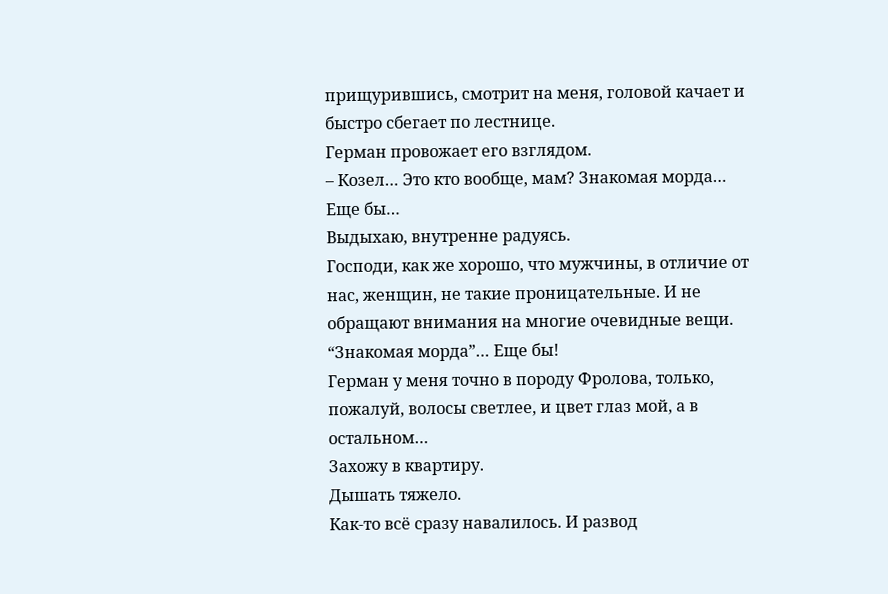прищурившись, смотрит на меня, головой качает и быстро сбегает по лестнице.
Герман провожает его взглядом.
– Козел… Это кто вообще, мам? Знакомая морда…
Еще бы…
Выдыхаю, внутренне радуясь.
Господи, как же хорошо, что мужчины, в отличие от нас, женщин, не такие проницательные. И не обращают внимания на многие очевидные вещи.
“Знакомая морда”… Еще бы!
Герман у меня точно в породу Фролова, только, пожалуй, волосы светлее, и цвет глаз мой, а в остальном…
Захожу в квартиру.
Дышать тяжело.
Как-то всё сразу навалилось. И развод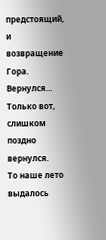предстоящий, и возвращение Гора.
Вернулся… Только вот, слишком поздно вернулся.
То наше лето выдалось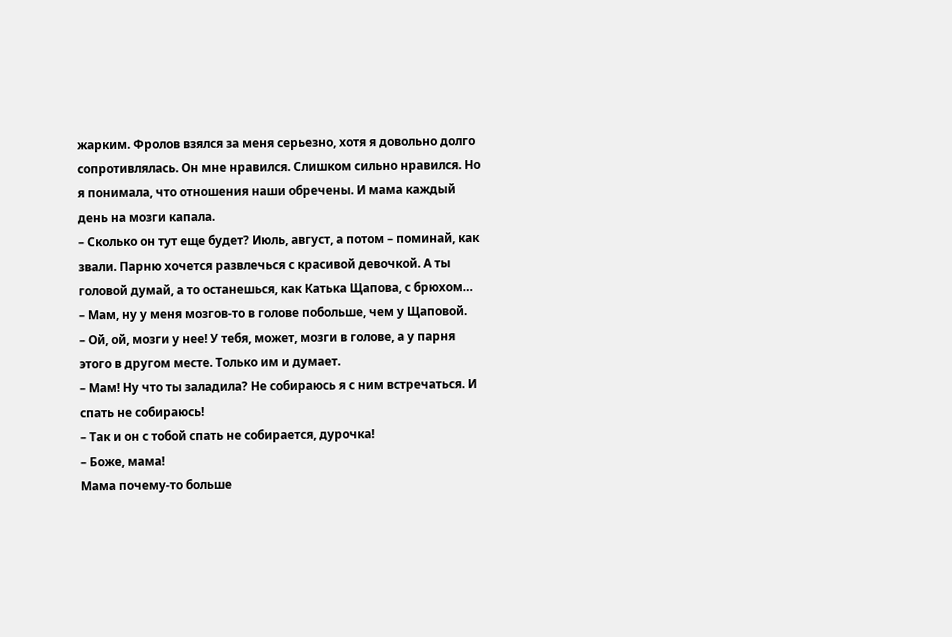жарким. Фролов взялся за меня серьезно, хотя я довольно долго сопротивлялась. Он мне нравился. Слишком сильно нравился. Но я понимала, что отношения наши обречены. И мама каждый день на мозги капала.
– Сколько он тут еще будет? Июль, август, а потом – поминай, как звали. Парню хочется развлечься с красивой девочкой. А ты головой думай, а то останешься, как Катька Щапова, с брюхом…
– Мам, ну у меня мозгов-то в голове побольше, чем у Щаповой.
– Ой, ой, мозги у нее! У тебя, может, мозги в голове, а у парня этого в другом месте. Только им и думает.
– Мам! Ну что ты заладила? Не собираюсь я с ним встречаться. И спать не собираюсь!
– Так и он с тобой спать не собирается, дурочка!
– Боже, мама!
Мама почему-то больше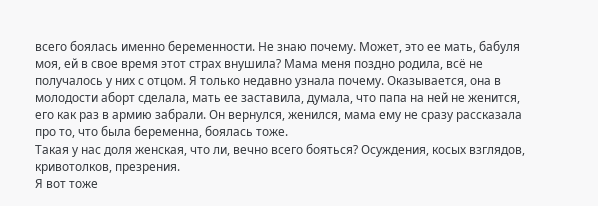всего боялась именно беременности. Не знаю почему. Может, это ее мать, бабуля моя, ей в свое время этот страх внушила? Мама меня поздно родила, всё не получалось у них с отцом. Я только недавно узнала почему. Оказывается, она в молодости аборт сделала, мать ее заставила, думала, что папа на ней не женится, его как раз в армию забрали. Он вернулся, женился, мама ему не сразу рассказала про то, что была беременна, боялась тоже.
Такая у нас доля женская, что ли, вечно всего бояться? Осуждения, косых взглядов, кривотолков, презрения.
Я вот тоже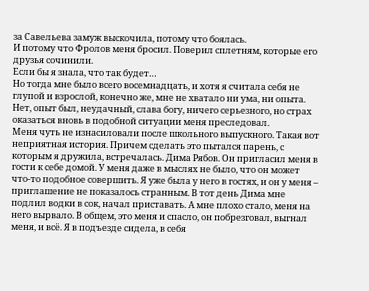за Савельева замуж выскочила, потому что боялась.
И потому что Фролов меня бросил. Поверил сплетням, которые его друзья сочинили.
Если бы я знала, что так будет…
Но тогда мне было всего восемнадцать, и хотя я считала себя не глупой и взрослой, конечно же, мне не хватало ни ума, ни опыта.
Нет, опыт был, неудачный, слава богу, ничего серьезного, но страх оказаться вновь в подобной ситуации меня преследовал.
Меня чуть не изнасиловали после школьного выпускного. Такая вот неприятная история. Причем сделать это пытался парень, с которым я дружила, встречалась. Дима Рябов. Он пригласил меня в гости к себе домой. У меня даже в мыслях не было, что он может что-то подобное совершить. Я уже была у него в гостях, и он у меня – приглашение не показалось странным. В тот день Дима мне подлил водки в сок, начал приставать. А мне плохо стало, меня на него вырвало. В общем, это меня и спасло, он побрезговал, выгнал меня, и всё. Я в подъезде сидела, в себя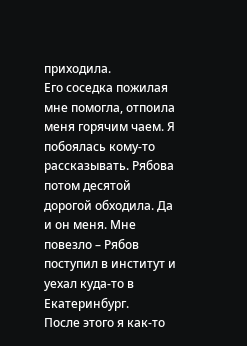приходила.
Его соседка пожилая мне помогла, отпоила меня горячим чаем. Я побоялась кому-то рассказывать. Рябова потом десятой дорогой обходила. Да и он меня. Мне повезло – Рябов поступил в институт и уехал куда-то в Екатеринбург.
После этого я как-то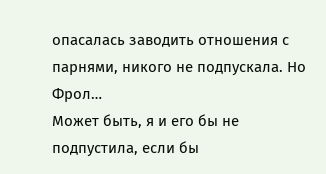опасалась заводить отношения с парнями, никого не подпускала. Но Фрол…
Может быть, я и его бы не подпустила, если бы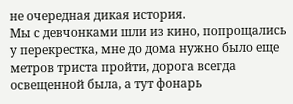не очередная дикая история.
Мы с девчонками шли из кино, попрощались у перекрестка, мне до дома нужно было еще метров триста пройти, дорога всегда освещенной была, а тут фонарь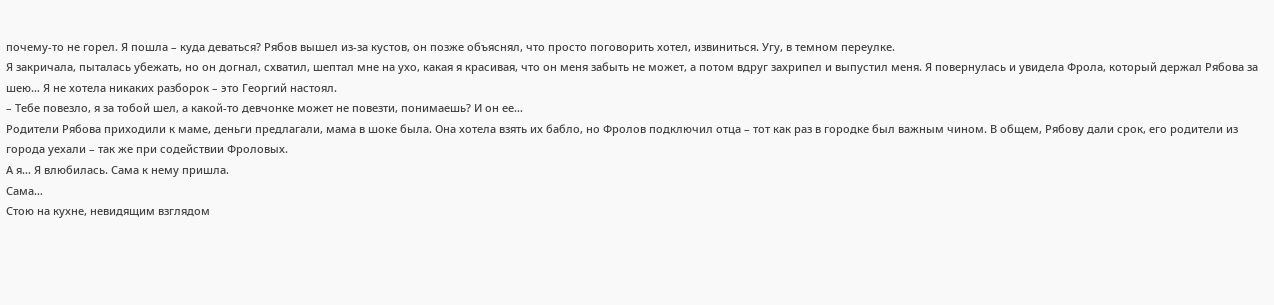почему-то не горел. Я пошла – куда деваться? Рябов вышел из-за кустов, он позже объяснял, что просто поговорить хотел, извиниться. Угу, в темном переулке.
Я закричала, пыталась убежать, но он догнал, схватил, шептал мне на ухо, какая я красивая, что он меня забыть не может, а потом вдруг захрипел и выпустил меня. Я повернулась и увидела Фрола, который держал Рябова за шею… Я не хотела никаких разборок – это Георгий настоял.
– Тебе повезло, я за тобой шел, а какой-то девчонке может не повезти, понимаешь? И он ее…
Родители Рябова приходили к маме, деньги предлагали, мама в шоке была. Она хотела взять их бабло, но Фролов подключил отца – тот как раз в городке был важным чином. В общем, Рябову дали срок, его родители из города уехали – так же при содействии Фроловых.
А я… Я влюбилась. Сама к нему пришла.
Сама…
Стою на кухне, невидящим взглядом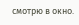смотрю в окно.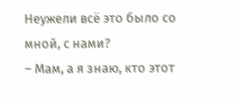Неужели всё это было со мной, с нами?
– Мам, а я знаю, кто этот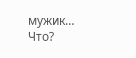мужик…
Что?